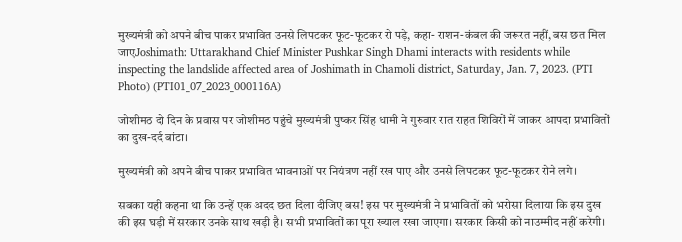मुख्यमंत्री को अपने बीच पाकर प्रभावित उनसे लिपटकर फूट-फूटकर रो पड़े, कहा- राशन-कंबल की जरूरत नहीं, बस छत मिल जाएJoshimath: Uttarakhand Chief Minister Pushkar Singh Dhami interacts with residents while inspecting the landslide affected area of Joshimath in Chamoli district, Saturday, Jan. 7, 2023. (PTI Photo) (PTI01_07_2023_000116A)

जोशीमठ दो दिन के प्रवास पर जोशीमठ पहुंचे मुख्यमंत्री पुष्कर सिंह धामी ने गुरुवार रात राहत शिविरों में जाकर आपदा प्रभावितों का दुख-दर्द बांटा।

मुख्यमंत्री को अपने बीच पाकर प्रभावित भावनाओं पर नियंत्रण नहीं रख पाए और उनसे लिपटकर फूट-फूटकर रोने लगे।

सबका यही कहना था कि उन्हें एक अदद छत दिला दीजिए बस! इस पर मुख्यमंत्री ने प्रभावितों को भरोसा दिलाया कि इस दुख की इस घड़ी में सरकार उनके साथ खड़ी है। सभी प्रभावितों का पूरा ख्याल रखा जाएगा। सरकार किसी को नाउम्मीद नहीं करेगी।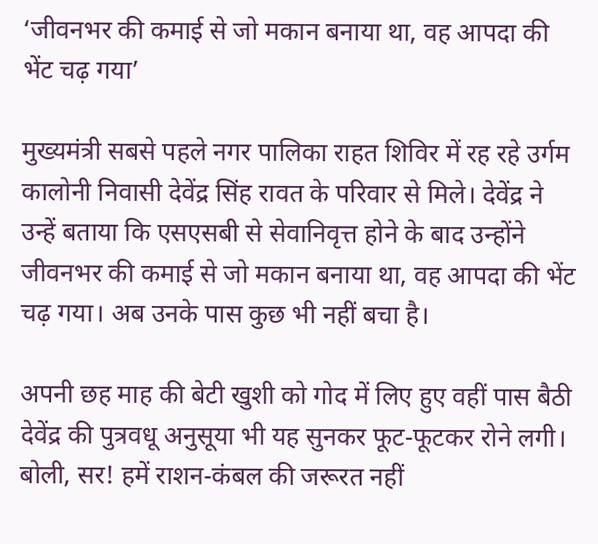‘जीवनभर की कमाई से जो मकान बनाया था, वह आपदा की भेंट चढ़ गया’

मुख्यमंत्री सबसे पहले नगर पालिका राहत शिविर में रह रहे उर्गम कालोनी निवासी देवेंद्र सिंह रावत के परिवार से मिले। देवेंद्र ने उन्हें बताया कि एसएसबी से सेवानिवृत्त होने के बाद उन्होंने जीवनभर की कमाई से जो मकान बनाया था, वह आपदा की भेंट चढ़ गया। अब उनके पास कुछ भी नहीं बचा है।

अपनी छह माह की बेटी खुशी को गोद में लिए हुए वहीं पास बैठी देवेंद्र की पुत्रवधू अनुसूया भी यह सुनकर फूट-फूटकर रोने लगी। बोली, सर! हमें राशन-कंबल की जरूरत नहीं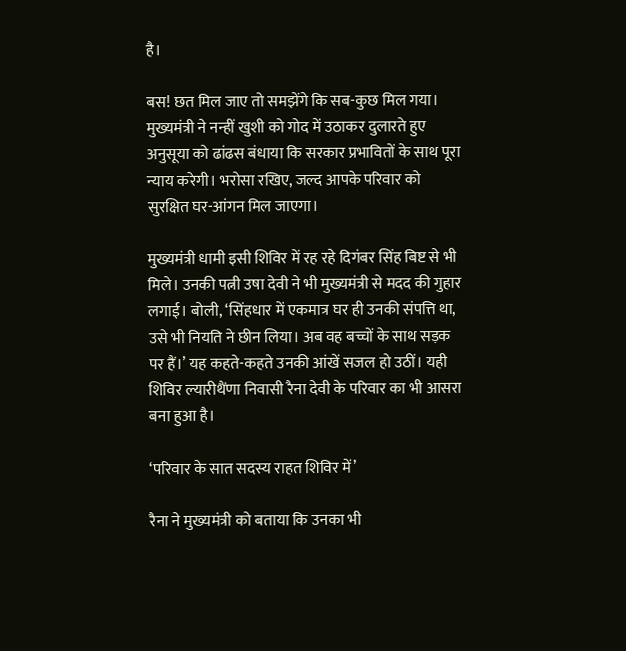है।

बस! छत मिल जाए तो समझेंगे कि सब-कुछ मिल गया। मुख्यमंत्री ने नन्हीं खुशी को गोद में उठाकर दुलारते हुए अनुसूया को ढांढस बंधाया कि सरकार प्रभावितों के साथ पूरा न्याय करेगी। भरोसा रखिए, जल्द आपके परिवार को सुरक्षित घर-आंगन मिल जाएगा।

मुख्यमंत्री धामी इसी शिविर में रह रहे दिगंबर सिंह बिष्ट से भी मिले। उनकी पत्नी उषा देवी ने भी मुख्यमंत्री से मदद की गुहार लगाई। बोली, ‘सिंहधार में एकमात्र घर ही उनकी संपत्ति था, उसे भी नियति ने छीन लिया। अब वह बच्चों के साथ सड़क पर हैं।’ यह कहते-कहते उनकी आंखें सजल हो उठीं। यही शिविर ल्यारीथैंणा निवासी रैना देवी के परिवार का भी आसरा बना हुआ है।

‘परिवार के सात सदस्य राहत शिविर में’

रैना ने मुख्यमंत्री को बताया कि उनका भी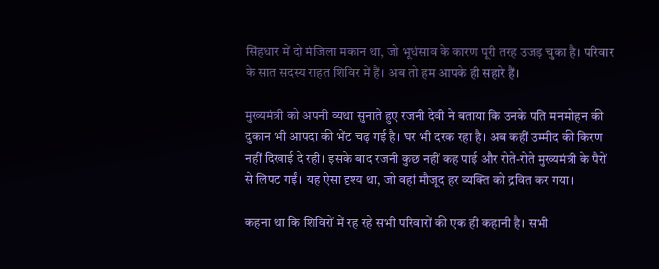सिंहधार में दो मंजिला मकान था, जो भूधंसाव के कारण पूरी तरह उजड़ चुका है। परिवार के सात सदस्य राहत शिविर में हैं। अब तो हम आपके ही सहारे हैं।

मुख्यमंत्री को अपनी व्यथा सुनाते हुए रजनी देवी ने बताया कि उनके पति मनमोहन की दुकान भी आपदा की भेंट चढ़ गई है। घर भी दरक रहा है। अब कहीं उम्मीद की किरण नहीं दिखाई दे रही। इसके बाद रजनी कुछ नहीं कह पाई और रोते-रोते मुख्यमंत्री के पैरों से लिपट गईं। यह ऐसा दृश्य था, जो वहां मौजूद हर व्यक्ति को द्रवित कर गया।

कहना था कि शिविरों में रह रहे सभी परिवारों की एक ही कहानी है। सभी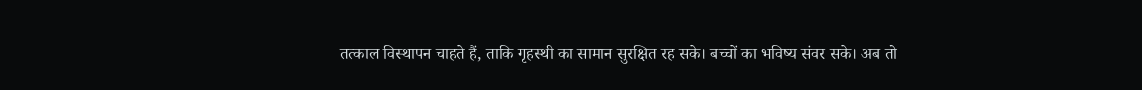तत्काल विस्थापन चाहते हैं, ताकि गृहस्थी का सामान सुरक्षित रह सके। बच्चों का भविष्य संवर सके। अब तो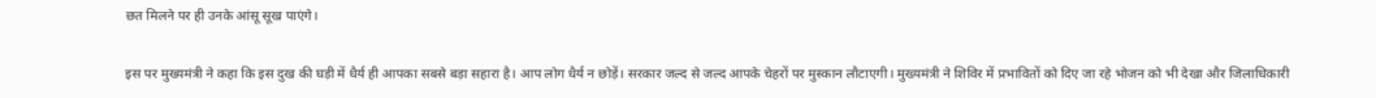छत मिलने पर ही उनके आंसू सूख पाएंगे।

इस पर मुख्यमंत्री ने कहा कि इस दुख की घड़ी में धैर्य ही आपका सबसे बड़ा सहारा है। आप लोग धैर्य न छोड़ें। सरकार जल्द से जल्द आपके चेहरों पर मुस्कान लौटाएगी। मुख्यमंत्री ने शिविर में प्रभावितों को दिए जा रहे भोजन को भी देखा और जिलाधिकारी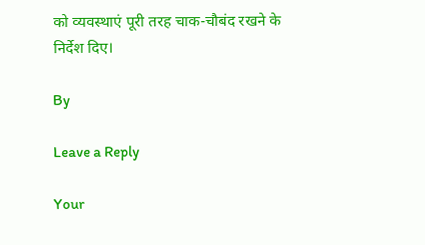को व्यवस्थाएं पूरी तरह चाक-चौबंद रखने के निर्देश दिए।

By

Leave a Reply

Your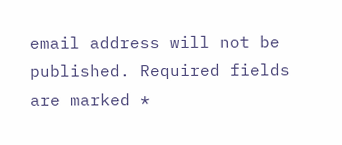email address will not be published. Required fields are marked *